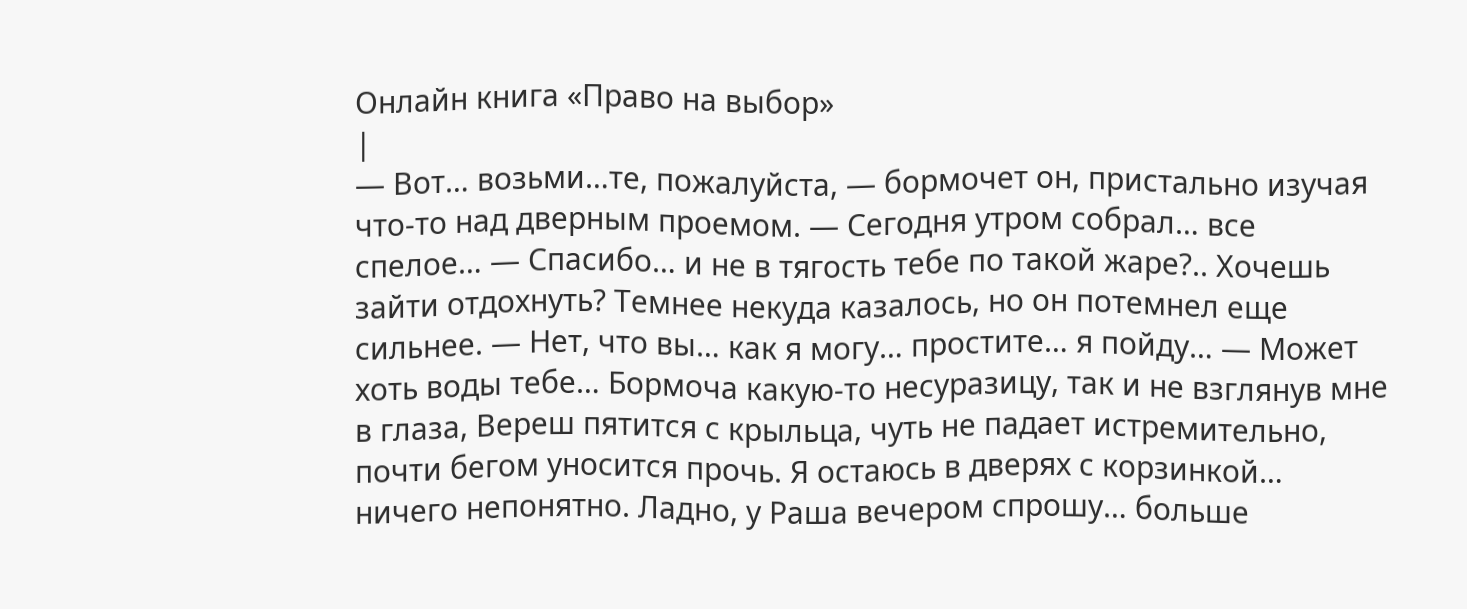Онлайн книга «Право на выбор»
|
— Вот… возьми…те, пожалуйста, — бормочет он, пристально изучая что-то над дверным проемом. — Сегодня утром собрал… все спелое… — Спасибо… и не в тягость тебе по такой жаре?.. Хочешь зайти отдохнуть? Темнее некуда казалось, но он потемнел еще сильнее. — Нет, что вы… как я могу… простите… я пойду… — Может хоть воды тебе… Бормоча какую-то несуразицу, так и не взглянув мне в глаза, Вереш пятится с крыльца, чуть не падает истремительно, почти бегом уносится прочь. Я остаюсь в дверях с корзинкой… ничего непонятно. Ладно, у Раша вечером спрошу… больше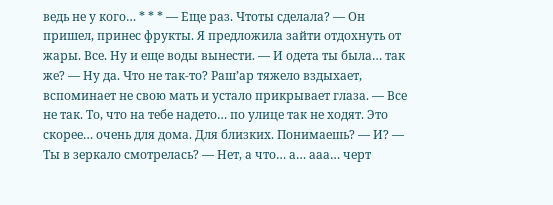ведь не у кого… * * * — Еще раз. Чтоты сделала? — Он пришел, принес фрукты. Я предложила зайти отдохнуть от жары. Все. Ну и еще воды вынести. — И одета ты была… так же? — Ну да. Что не так-то? Раш’ар тяжело вздыхает, вспоминает не свою мать и устало прикрывает глаза. — Все не так. То, что на тебе надето… по улице так не ходят. Это скорее… очень для дома. Для близких. Понимаешь? — И? — Ты в зеркало смотрелась? — Нет, а что… а… ааа… черт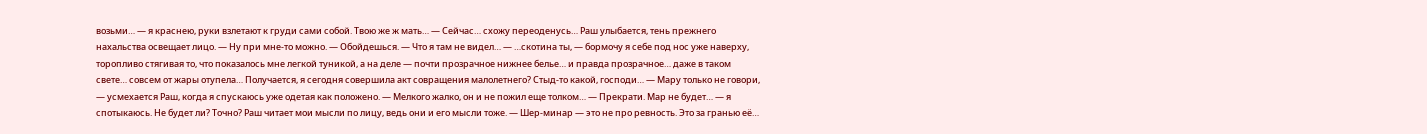возьми… — я краснею, руки взлетают к груди сами собой. Твою же ж мать… — Сейчас… схожу переоденусь… Раш улыбается, тень прежнего нахальства освещает лицо. — Ну при мне-то можно. — Обойдешься. — Что я там не видел… — …скотина ты, — бормочу я себе под нос уже наверху, торопливо стягивая то, что показалось мне легкой туникой, а на деле — почти прозрачное нижнее белье… и правда прозрачное… даже в таком свете… совсем от жары отупела… Получается, я сегодня совершила акт совращения малолетнего? Стыд-то какой, господи… — Мару только не говори, — усмехается Раш, когда я спускаюсь уже одетая как положено. — Мелкого жалко, он и не пожил еще толком… — Прекрати. Мар не будет… — я спотыкаюсь. Не будет ли? Точно? Раш читает мои мысли по лицу, ведь они и его мысли тоже. — Шер-минар — это не про ревность. Это за гранью её…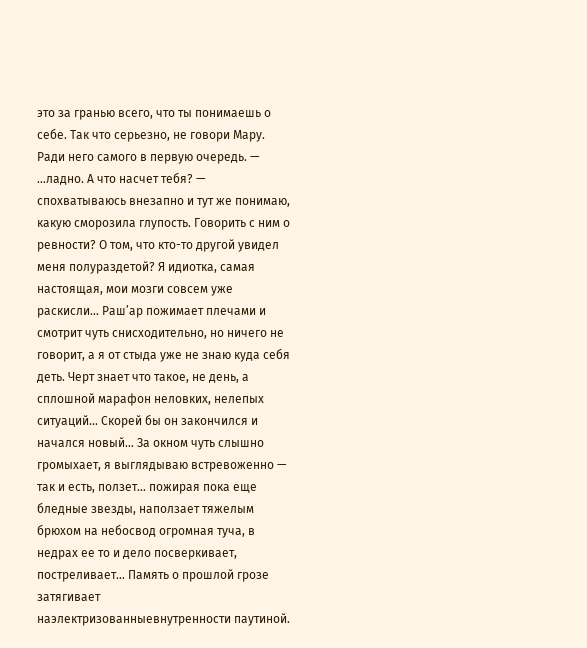это за гранью всего, что ты понимаешь о себе. Так что серьезно, не говори Мару. Ради него самого в первую очередь. — …ладно. А что насчет тебя? — спохватываюсь внезапно и тут же понимаю, какую сморозила глупость. Говорить с ним о ревности? О том, что кто-то другой увидел меня полураздетой? Я идиотка, самая настоящая, мои мозги совсем уже раскисли… Раш’ар пожимает плечами и смотрит чуть снисходительно, но ничего не говорит, а я от стыда уже не знаю куда себя деть. Черт знает что такое, не день, а сплошной марафон неловких, нелепых ситуаций… Скорей бы он закончился и начался новый… За окном чуть слышно громыхает, я выглядываю встревоженно — так и есть, ползет… пожирая пока еще бледные звезды, наползает тяжелым брюхом на небосвод огромная туча, в недрах ее то и дело посверкивает, постреливает… Память о прошлой грозе затягивает наэлектризованныевнутренности паутиной.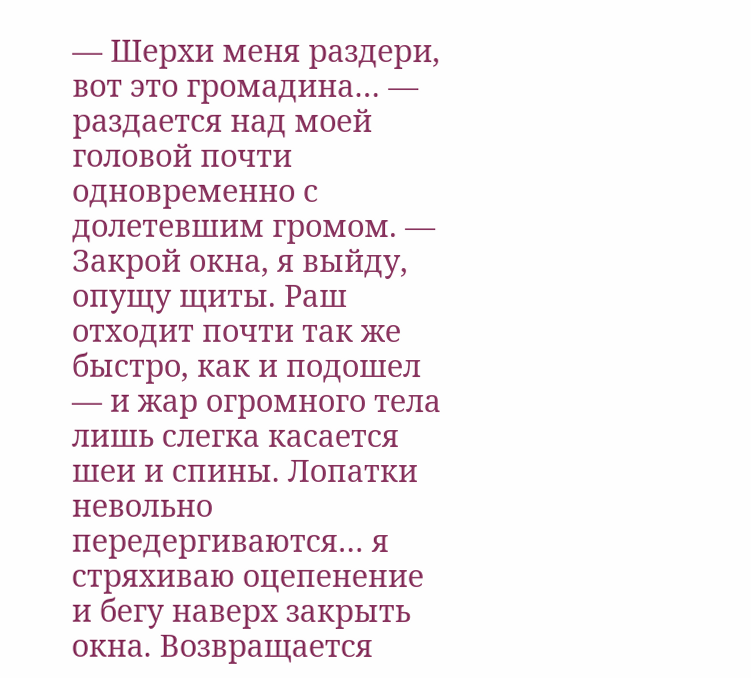— Шерхи меня раздери, вот это громадина… — раздается над моей головой почти одновременно с долетевшим громом. — Закрой окна, я выйду, опущу щиты. Раш отходит почти так же быстро, как и подошел — и жар огромного тела лишь слегка касается шеи и спины. Лопатки невольно передергиваются… я стряхиваю оцепенение и бегу наверх закрыть окна. Возвращается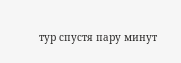тур спустя пару минут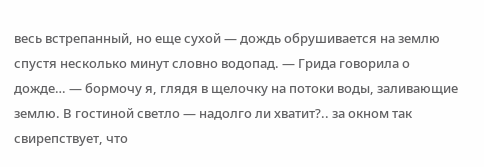весь встрепанный, но еще сухой — дождь обрушивается на землю спустя несколько минут словно водопад. — Грида говорила о дожде… — бормочу я, глядя в щелочку на потоки воды, заливающие землю. В гостиной светло — надолго ли хватит?.. за окном так свирепствует, что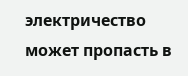электричество может пропасть в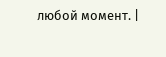любой момент. |